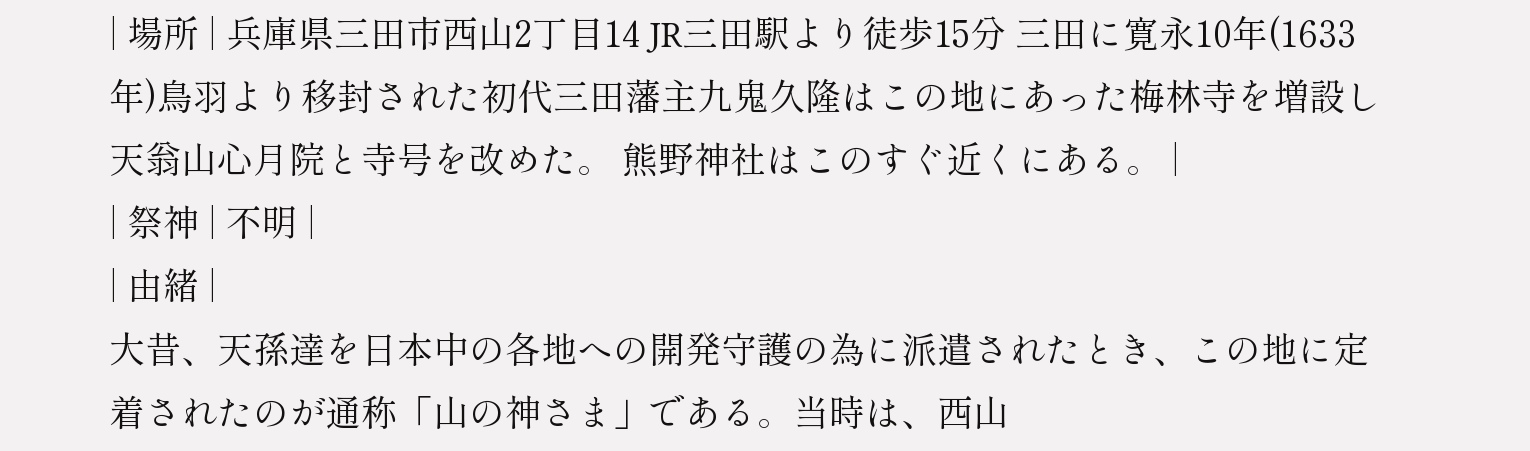| 場所 | 兵庫県三田市西山2丁目14 JR三田駅より徒歩15分 三田に寛永10年(1633年)鳥羽より移封された初代三田藩主九鬼久隆はこの地にあった梅林寺を増設し天翁山心月院と寺号を改めた。 熊野神社はこのすぐ近くにある。 |
| 祭神 | 不明 |
| 由緒 |
大昔、天孫達を日本中の各地への開発守護の為に派遣されたとき、この地に定着されたのが通称「山の神さま」である。当時は、西山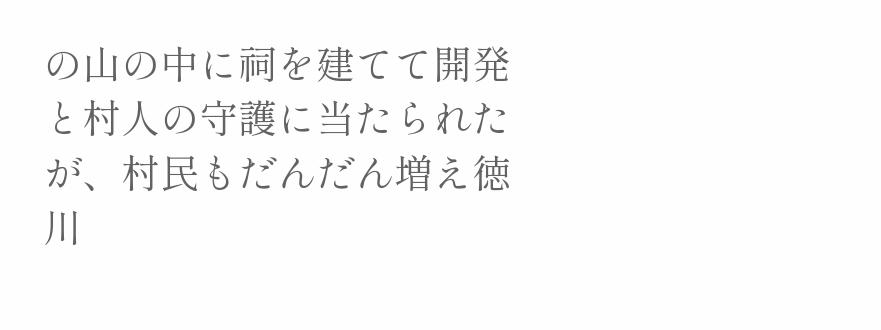の山の中に祠を建てて開発と村人の守護に当たられたが、村民もだんだん増え徳川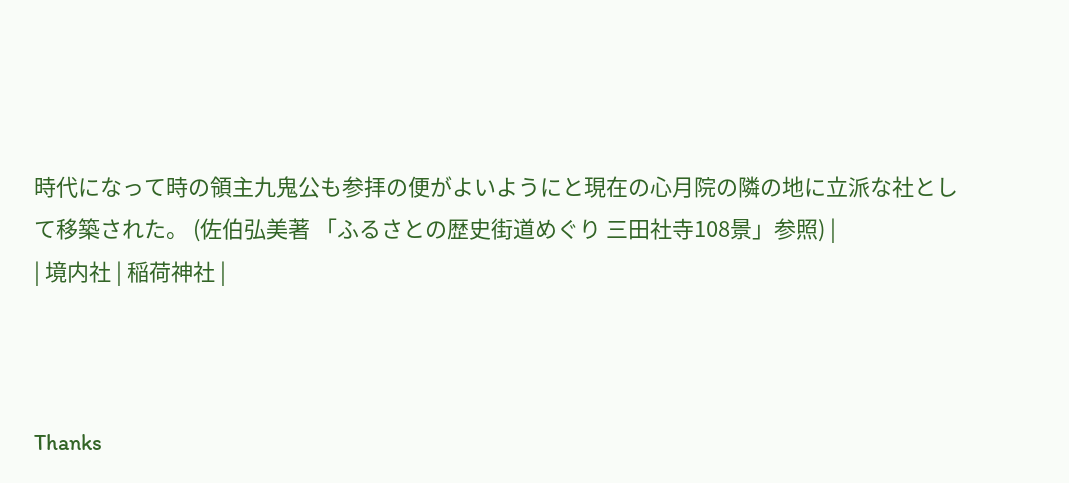時代になって時の領主九鬼公も参拝の便がよいようにと現在の心月院の隣の地に立派な社として移築された。 (佐伯弘美著 「ふるさとの歴史街道めぐり 三田社寺108景」参照) |
| 境内社 | 稲荷神社 |



Thanks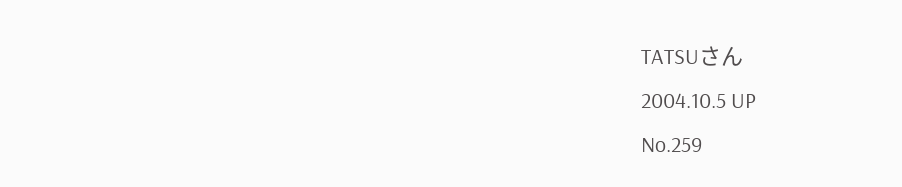TATSUさん
2004.10.5 UP
No.259